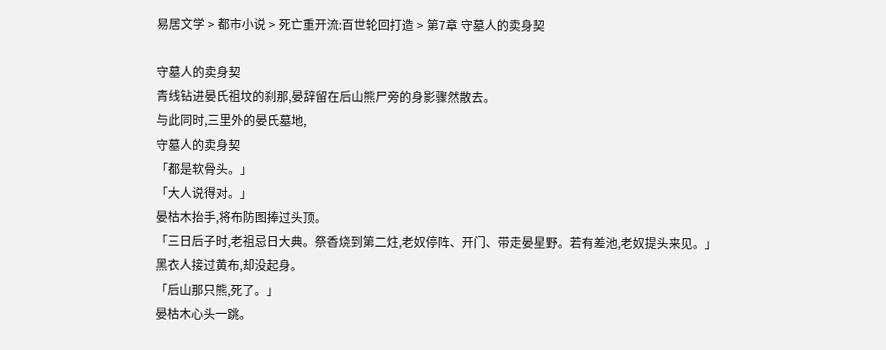易居文学 > 都市小说 > 死亡重开流:百世轮回打造 > 第7章 守墓人的卖身契

守墓人的卖身契
青线钻进晏氏祖坟的刹那,晏辞留在后山熊尸旁的身影骤然散去。
与此同时,三里外的晏氏墓地,
守墓人的卖身契
「都是软骨头。」
「大人说得对。」
晏枯木抬手,将布防图捧过头顶。
「三日后子时,老祖忌日大典。祭香烧到第二炷,老奴停阵、开门、带走晏星野。若有差池,老奴提头来见。」
黑衣人接过黄布,却没起身。
「后山那只熊,死了。」
晏枯木心头一跳。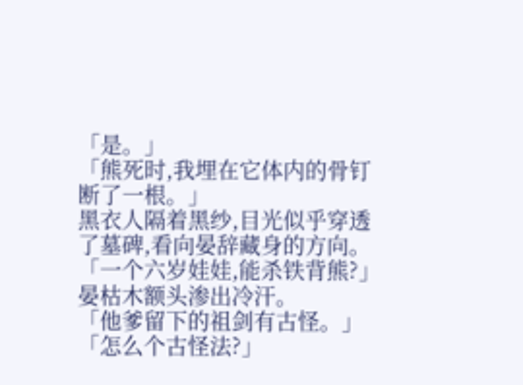「是。」
「熊死时,我埋在它体内的骨钉断了一根。」
黑衣人隔着黑纱,目光似乎穿透了墓碑,看向晏辞藏身的方向。
「一个六岁娃娃,能杀铁背熊?」
晏枯木额头渗出冷汗。
「他爹留下的祖剑有古怪。」
「怎么个古怪法?」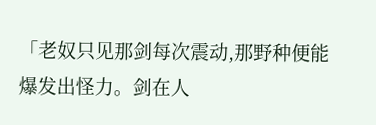「老奴只见那剑每次震动,那野种便能爆发出怪力。剑在人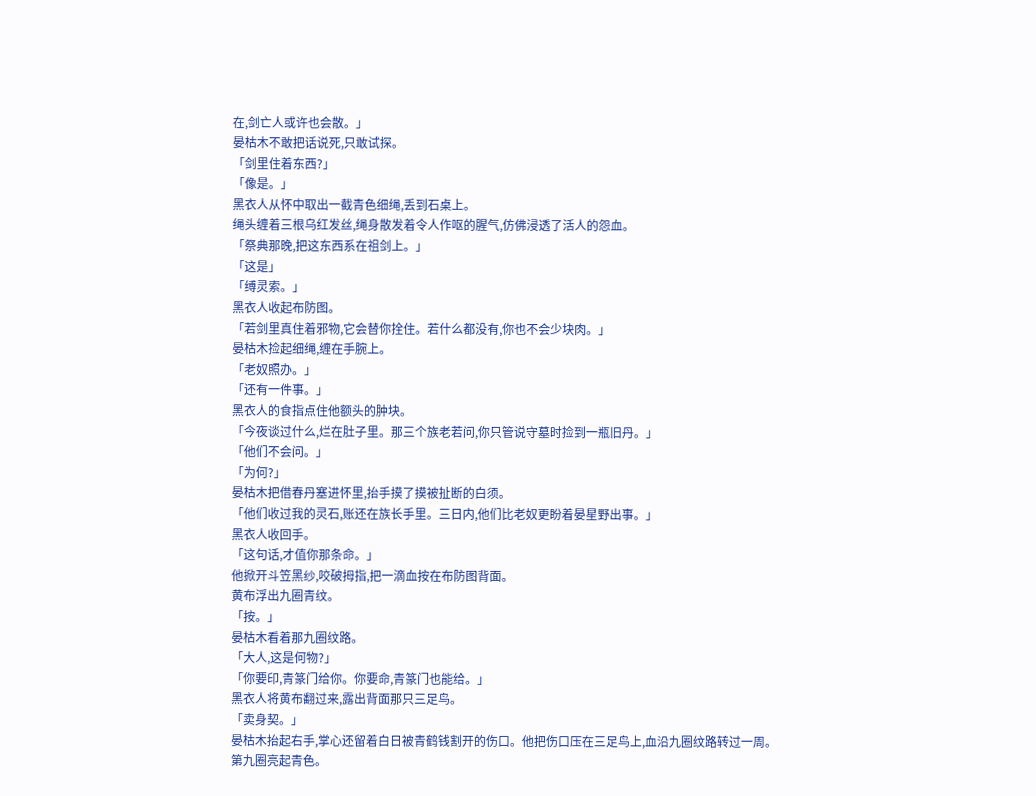在,剑亡人或许也会散。」
晏枯木不敢把话说死,只敢试探。
「剑里住着东西?」
「像是。」
黑衣人从怀中取出一截青色细绳,丢到石桌上。
绳头缠着三根乌红发丝,绳身散发着令人作呕的腥气,仿佛浸透了活人的怨血。
「祭典那晚,把这东西系在祖剑上。」
「这是」
「缚灵索。」
黑衣人收起布防图。
「若剑里真住着邪物,它会替你拴住。若什么都没有,你也不会少块肉。」
晏枯木捡起细绳,缠在手腕上。
「老奴照办。」
「还有一件事。」
黑衣人的食指点住他额头的肿块。
「今夜谈过什么,烂在肚子里。那三个族老若问,你只管说守墓时捡到一瓶旧丹。」
「他们不会问。」
「为何?」
晏枯木把借春丹塞进怀里,抬手摸了摸被扯断的白须。
「他们收过我的灵石,账还在族长手里。三日内,他们比老奴更盼着晏星野出事。」
黑衣人收回手。
「这句话,才值你那条命。」
他掀开斗笠黑纱,咬破拇指,把一滴血按在布防图背面。
黄布浮出九圈青纹。
「按。」
晏枯木看着那九圈纹路。
「大人,这是何物?」
「你要印,青篆门给你。你要命,青篆门也能给。」
黑衣人将黄布翻过来,露出背面那只三足鸟。
「卖身契。」
晏枯木抬起右手,掌心还留着白日被青鹤钱割开的伤口。他把伤口压在三足鸟上,血沿九圈纹路转过一周。
第九圈亮起青色。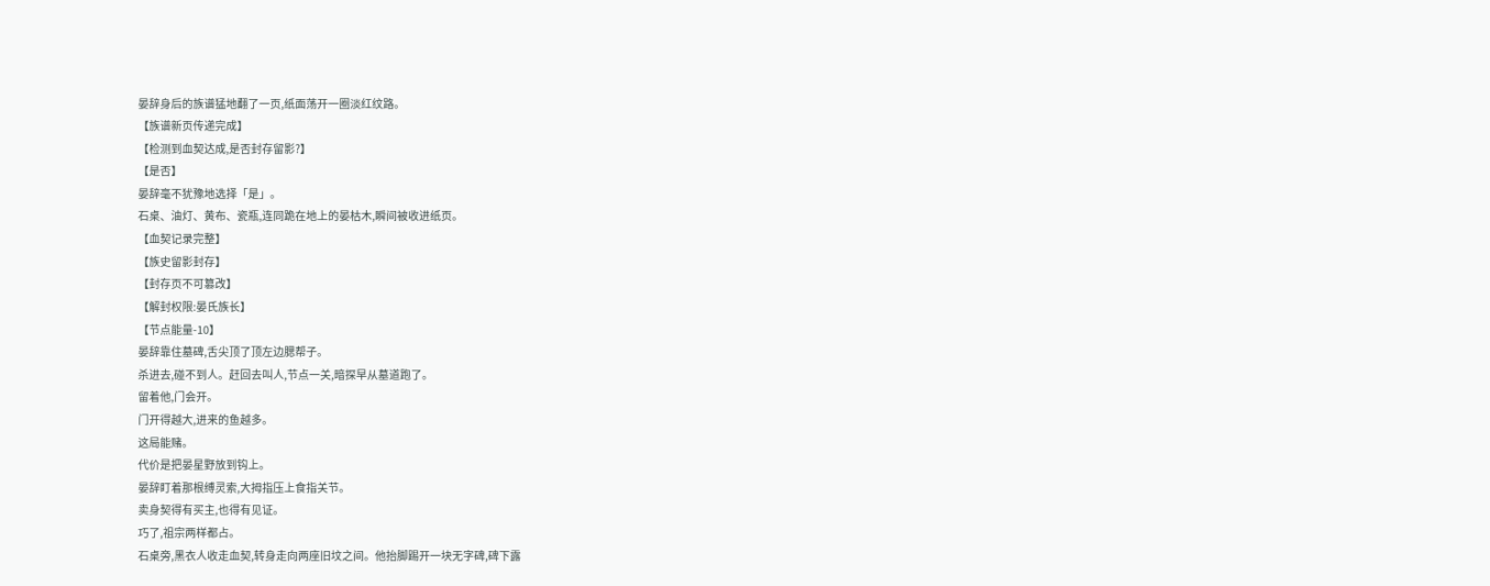晏辞身后的族谱猛地翻了一页,纸面荡开一圈淡红纹路。
【族谱新页传递完成】
【检测到血契达成,是否封存留影?】
【是否】
晏辞毫不犹豫地选择「是」。
石桌、油灯、黄布、瓷瓶,连同跪在地上的晏枯木,瞬间被收进纸页。
【血契记录完整】
【族史留影封存】
【封存页不可篡改】
【解封权限:晏氏族长】
【节点能量-10】
晏辞靠住墓碑,舌尖顶了顶左边腮帮子。
杀进去,碰不到人。赶回去叫人,节点一关,暗探早从墓道跑了。
留着他,门会开。
门开得越大,进来的鱼越多。
这局能赌。
代价是把晏星野放到钩上。
晏辞盯着那根缚灵索,大拇指压上食指关节。
卖身契得有买主,也得有见证。
巧了,祖宗两样都占。
石桌旁,黑衣人收走血契,转身走向两座旧坟之间。他抬脚踢开一块无字碑,碑下露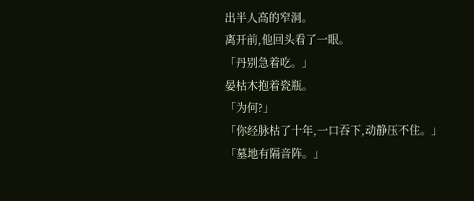出半人高的窄洞。
离开前,他回头看了一眼。
「丹别急着吃。」
晏枯木抱着瓷瓶。
「为何?」
「你经脉枯了十年,一口吞下,动静压不住。」
「墓地有隔音阵。」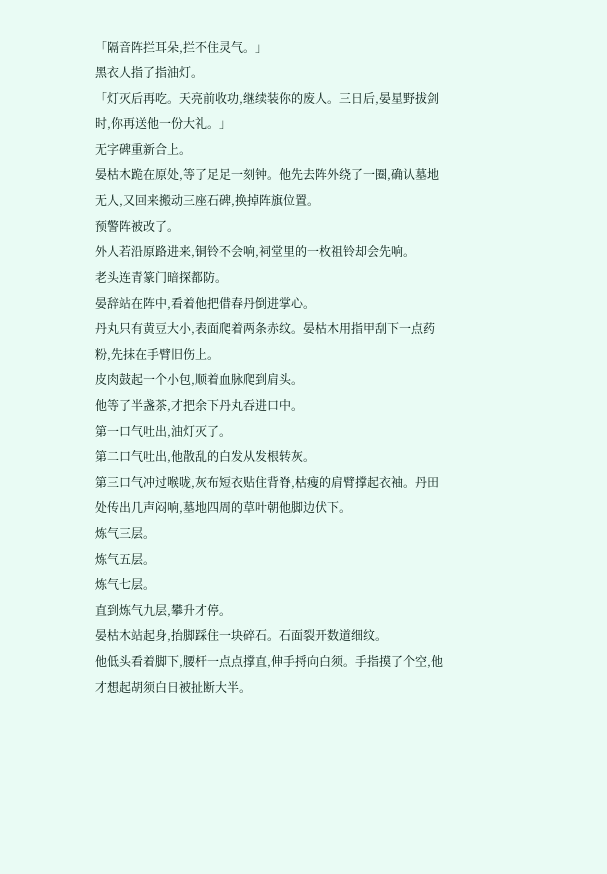「隔音阵拦耳朵,拦不住灵气。」
黑衣人指了指油灯。
「灯灭后再吃。天亮前收功,继续装你的废人。三日后,晏星野拔剑时,你再送他一份大礼。」
无字碑重新合上。
晏枯木跪在原处,等了足足一刻钟。他先去阵外绕了一圈,确认墓地无人,又回来搬动三座石碑,换掉阵旗位置。
预警阵被改了。
外人若沿原路进来,铜铃不会响,祠堂里的一枚祖铃却会先响。
老头连青篆门暗探都防。
晏辞站在阵中,看着他把借春丹倒进掌心。
丹丸只有黄豆大小,表面爬着两条赤纹。晏枯木用指甲刮下一点药粉,先抹在手臂旧伤上。
皮肉鼓起一个小包,顺着血脉爬到肩头。
他等了半盏茶,才把余下丹丸吞进口中。
第一口气吐出,油灯灭了。
第二口气吐出,他散乱的白发从发根转灰。
第三口气冲过喉咙,灰布短衣贴住背脊,枯瘦的肩臂撑起衣袖。丹田处传出几声闷响,墓地四周的草叶朝他脚边伏下。
炼气三层。
炼气五层。
炼气七层。
直到炼气九层,攀升才停。
晏枯木站起身,抬脚踩住一块碎石。石面裂开数道细纹。
他低头看着脚下,腰杆一点点撑直,伸手捋向白须。手指摸了个空,他才想起胡须白日被扯断大半。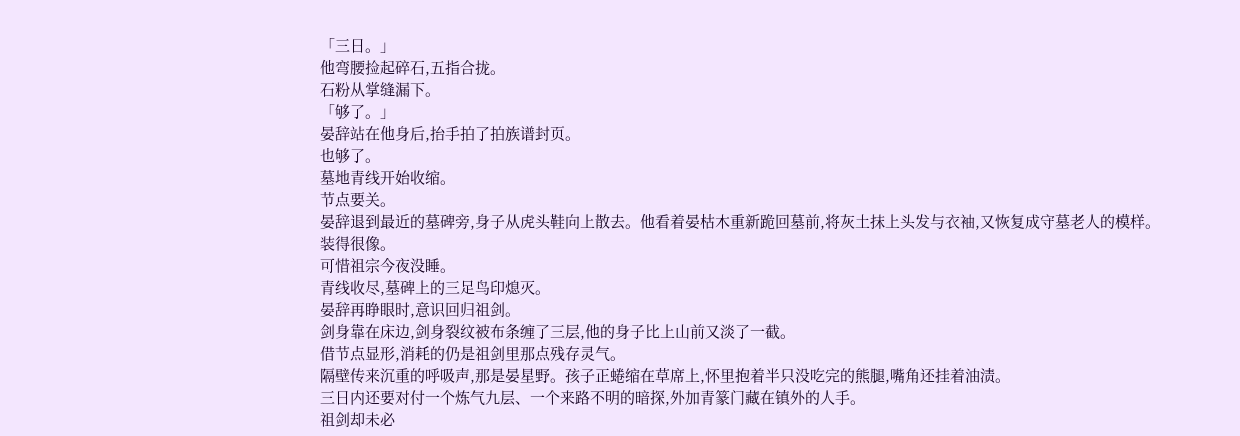「三日。」
他弯腰捡起碎石,五指合拢。
石粉从掌缝漏下。
「够了。」
晏辞站在他身后,抬手拍了拍族谱封页。
也够了。
墓地青线开始收缩。
节点要关。
晏辞退到最近的墓碑旁,身子从虎头鞋向上散去。他看着晏枯木重新跪回墓前,将灰土抹上头发与衣袖,又恢复成守墓老人的模样。
装得很像。
可惜祖宗今夜没睡。
青线收尽,墓碑上的三足鸟印熄灭。
晏辞再睁眼时,意识回归祖剑。
剑身靠在床边,剑身裂纹被布条缠了三层,他的身子比上山前又淡了一截。
借节点显形,消耗的仍是祖剑里那点残存灵气。
隔壁传来沉重的呼吸声,那是晏星野。孩子正蜷缩在草席上,怀里抱着半只没吃完的熊腿,嘴角还挂着油渍。
三日内还要对付一个炼气九层、一个来路不明的暗探,外加青篆门藏在镇外的人手。
祖剑却未必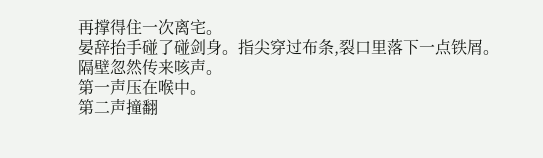再撑得住一次离宅。
晏辞抬手碰了碰剑身。指尖穿过布条,裂口里落下一点铁屑。
隔壁忽然传来咳声。
第一声压在喉中。
第二声撞翻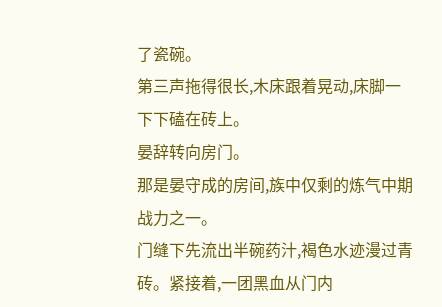了瓷碗。
第三声拖得很长,木床跟着晃动,床脚一下下磕在砖上。
晏辞转向房门。
那是晏守成的房间,族中仅剩的炼气中期战力之一。
门缝下先流出半碗药汁,褐色水迹漫过青砖。紧接着,一团黑血从门内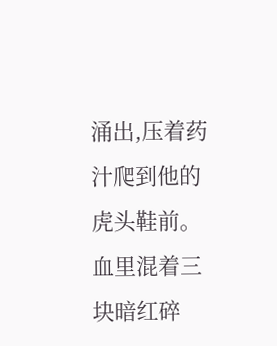涌出,压着药汁爬到他的虎头鞋前。
血里混着三块暗红碎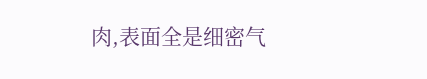肉,表面全是细密气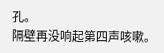孔。
隔壁再没响起第四声咳嗽。